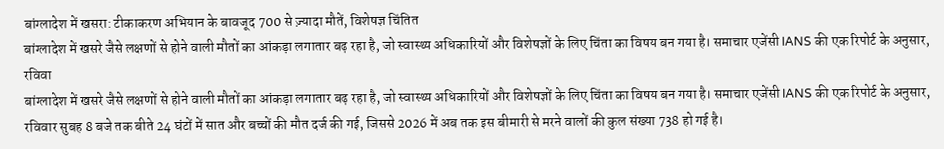बांग्लादेश में खसरा: टीकाकरण अभियान के बावजूद 700 से ज़्यादा मौतें, विशेषज्ञ चिंतित
बांग्लादेश में खसरे जैसे लक्षणों से होने वाली मौतों का आंकड़ा लगातार बढ़ रहा है, जो स्वास्थ्य अधिकारियों और विशेषज्ञों के लिए चिंता का विषय बन गया है। समाचार एजेंसी IANS की एक रिपोर्ट के अनुसार, रविवा
बांग्लादेश में खसरे जैसे लक्षणों से होने वाली मौतों का आंकड़ा लगातार बढ़ रहा है, जो स्वास्थ्य अधिकारियों और विशेषज्ञों के लिए चिंता का विषय बन गया है। समाचार एजेंसी IANS की एक रिपोर्ट के अनुसार, रविवार सुबह 8 बजे तक बीते 24 घंटों में सात और बच्चों की मौत दर्ज की गई, जिससे 2026 में अब तक इस बीमारी से मरने वालों की कुल संख्या 738 हो गई है।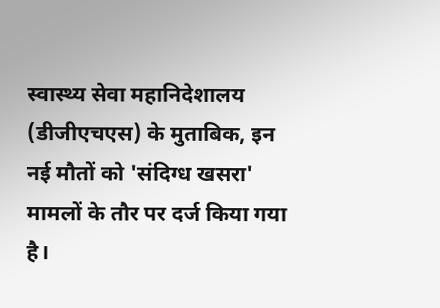स्वास्थ्य सेवा महानिदेशालय (डीजीएचएस) के मुताबिक, इन नई मौतों को 'संदिग्ध खसरा' मामलों के तौर पर दर्ज किया गया है।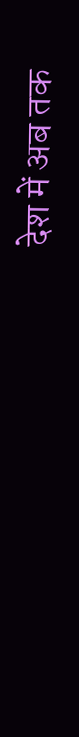देश में अब तक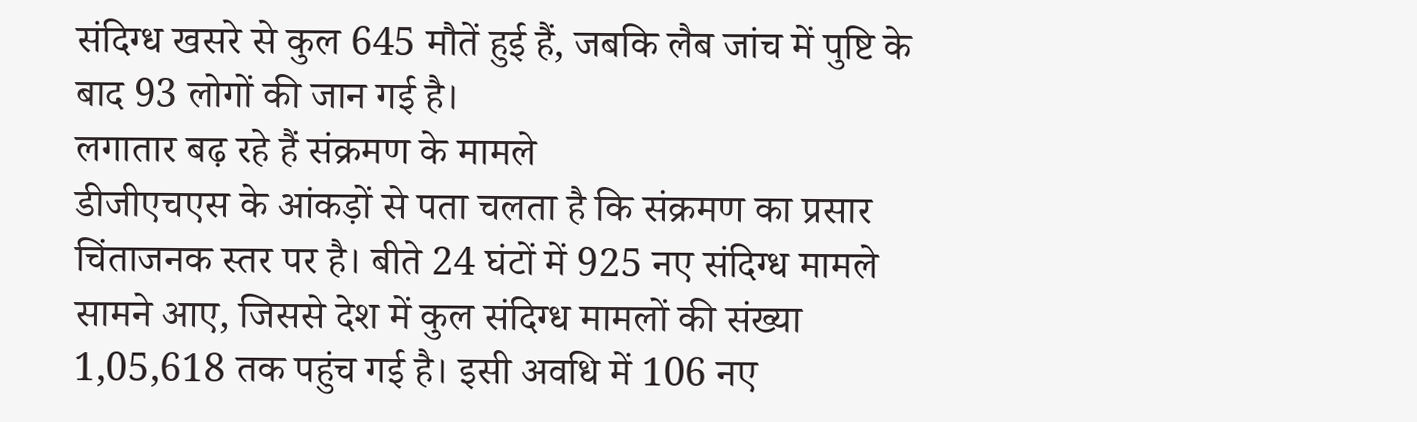संदिग्ध खसरे से कुल 645 मौतें हुई हैं, जबकि लैब जांच में पुष्टि के बाद 93 लोगों की जान गई है।
लगातार बढ़ रहे हैं संक्रमण के मामले
डीजीएचएस के आंकड़ों से पता चलता है कि संक्रमण का प्रसार चिंताजनक स्तर पर है। बीते 24 घंटों में 925 नए संदिग्ध मामले सामने आए, जिससे देश में कुल संदिग्ध मामलों की संख्या 1,05,618 तक पहुंच गई है। इसी अवधि में 106 नए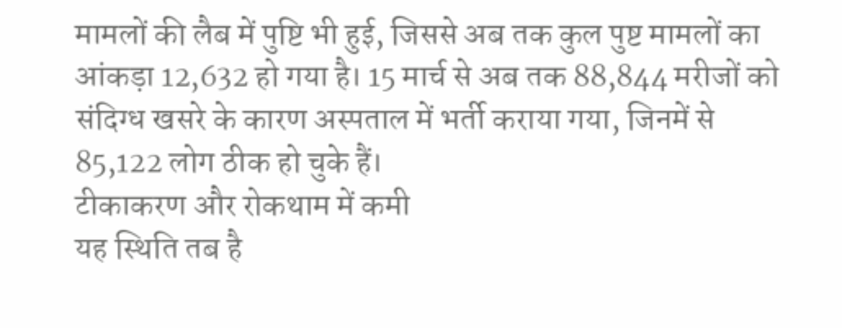मामलों की लैब में पुष्टि भी हुई, जिससे अब तक कुल पुष्ट मामलों का आंकड़ा 12,632 हो गया है। 15 मार्च से अब तक 88,844 मरीजों को संदिग्ध खसरे के कारण अस्पताल में भर्ती कराया गया, जिनमें से 85,122 लोग ठीक हो चुके हैं।
टीकाकरण और रोकथाम में कमी
यह स्थिति तब है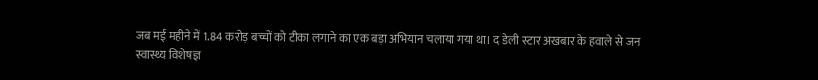जब मई महीने में 1.84 करोड़ बच्चों को टीका लगाने का एक बड़ा अभियान चलाया गया था। द डेली स्टार अखबार के हवाले से जन स्वास्थ्य विशेषज्ञ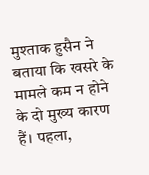मुश्ताक हुसैन ने बताया कि खसरे के मामले कम न होने के दो मुख्य कारण हैं। पहला,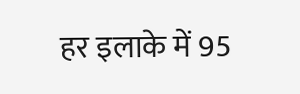हर इलाके में 95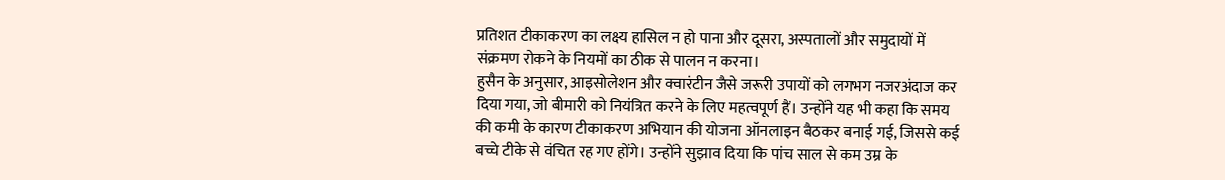प्रतिशत टीकाकरण का लक्ष्य हासिल न हो पाना और दूसरा, अस्पतालों और समुदायों में संक्रमण रोकने के नियमों का ठीक से पालन न करना।
हुसैन के अनुसार, आइसोलेशन और क्वारंटीन जैसे जरूरी उपायों को लगभग नजरअंदाज कर दिया गया, जो बीमारी को नियंत्रित करने के लिए महत्वपूर्ण हैं। उन्होंने यह भी कहा कि समय की कमी के कारण टीकाकरण अभियान की योजना ऑनलाइन बैठकर बनाई गई, जिससे कई बच्चे टीके से वंचित रह गए होंगे। उन्होंने सुझाव दिया कि पांच साल से कम उम्र के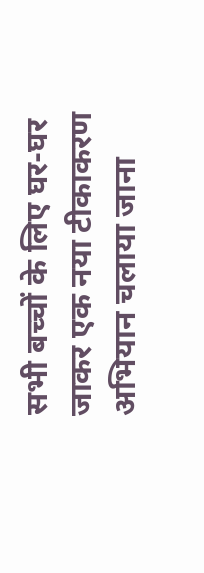सभी बच्चों के लिए घर-घर जाकर एक नया टीकाकरण अभियान चलाया जाना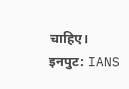चाहिए।
इनपुट: IANS